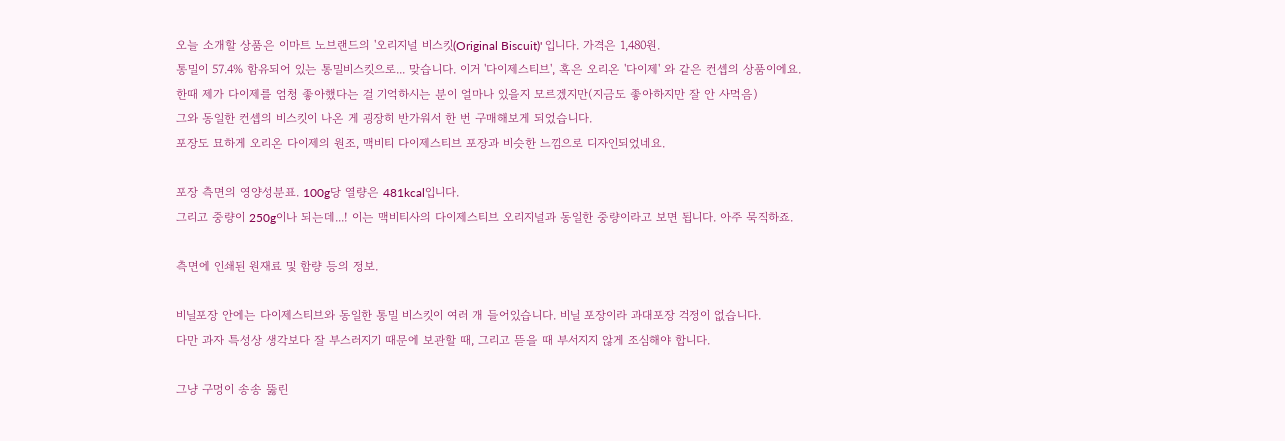오늘 소개할 상품은 이마트 노브랜드의 '오리지널 비스킷(Original Biscuit)' 입니다. 가격은 1,480원.
통밀이 57.4% 함유되어 있는 통밀비스킷으로... 맞습니다. 이거 '다이제스티브', 혹은 오리온 '다이제' 와 같은 컨셉의 상품이에요.
한때 제가 다이제를 엄청 좋아했다는 걸 기억하시는 분이 얼마나 있을지 모르겠지만(지금도 좋아하지만 잘 안 사먹음)
그와 동일한 컨셉의 비스킷이 나온 게 굉장히 반가워서 한 번 구매해보게 되었습니다.
포장도 묘하게 오리온 다이제의 원조, 맥비티 다이제스티브 포장과 비슷한 느낌으로 디자인되었네요.

포장 측면의 영양성분표. 100g당 열량은 481kcal입니다.
그리고 중량이 250g이나 되는데...! 이는 맥비티사의 다이제스티브 오리지널과 동일한 중량이라고 보면 됩니다. 아주 묵직하죠.

측면에 인쇄된 원재료 및 함량 등의 정보.

비닐포장 안에는 다이제스티브와 동일한 통밀 비스킷이 여러 개 들어있습니다. 비닐 포장이라 과대포장 걱정이 없습니다.
다만 과자 특성상 생각보다 잘 부스러지기 때문에 보관할 때, 그리고 뜯을 때 부서지지 않게 조심해야 합니다.

그냥 구멍이 송송 뚫린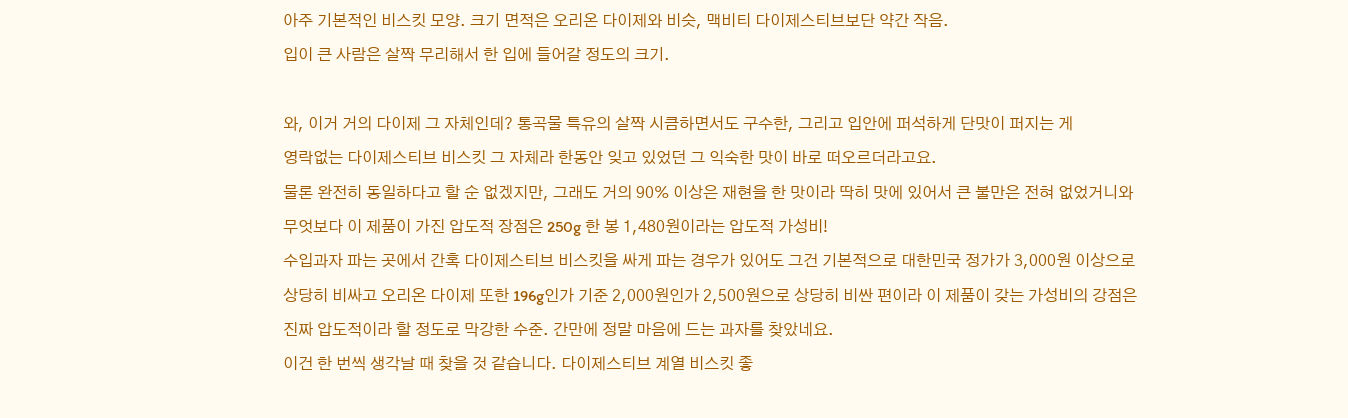아주 기본적인 비스킷 모양. 크기 면적은 오리온 다이제와 비슷, 맥비티 다이제스티브보단 약간 작음.
입이 큰 사람은 살짝 무리해서 한 입에 들어갈 정도의 크기.

와, 이거 거의 다이제 그 자체인데? 통곡물 특유의 살짝 시큼하면서도 구수한, 그리고 입안에 퍼석하게 단맛이 퍼지는 게
영락없는 다이제스티브 비스킷 그 자체라 한동안 잊고 있었던 그 익숙한 맛이 바로 떠오르더라고요.
물론 완전히 동일하다고 할 순 없겠지만, 그래도 거의 90% 이상은 재현을 한 맛이라 딱히 맛에 있어서 큰 불만은 전혀 없었거니와
무엇보다 이 제품이 가진 압도적 장점은 250g 한 봉 1,480원이라는 압도적 가성비!
수입과자 파는 곳에서 간혹 다이제스티브 비스킷을 싸게 파는 경우가 있어도 그건 기본적으로 대한민국 정가가 3,000원 이상으로
상당히 비싸고 오리온 다이제 또한 196g인가 기준 2,000원인가 2,500원으로 상당히 비싼 편이라 이 제품이 갖는 가성비의 강점은
진짜 압도적이라 할 정도로 막강한 수준. 간만에 정말 마음에 드는 과자를 찾았네요.
이건 한 번씩 생각날 때 찾을 것 같습니다. 다이제스티브 계열 비스킷 좋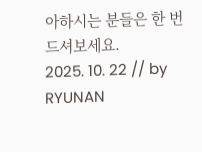아하시는 분들은 한 번 드셔보세요.
2025. 10. 22 // by RYUNAN